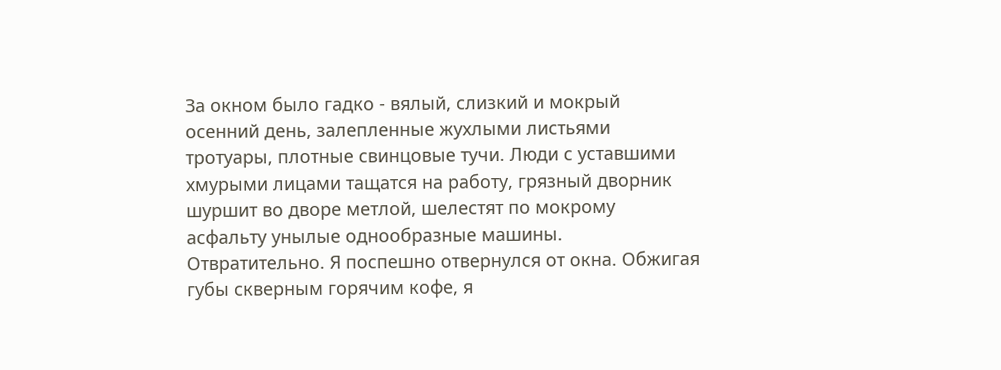За окном было гадко - вялый, слизкий и мокрый осенний день, залепленные жухлыми листьями тротуары, плотные свинцовые тучи. Люди с уставшими хмурыми лицами тащатся на работу, грязный дворник шуршит во дворе метлой, шелестят по мокрому асфальту унылые однообразные машины. Отвратительно. Я поспешно отвернулся от окна. Обжигая губы скверным горячим кофе, я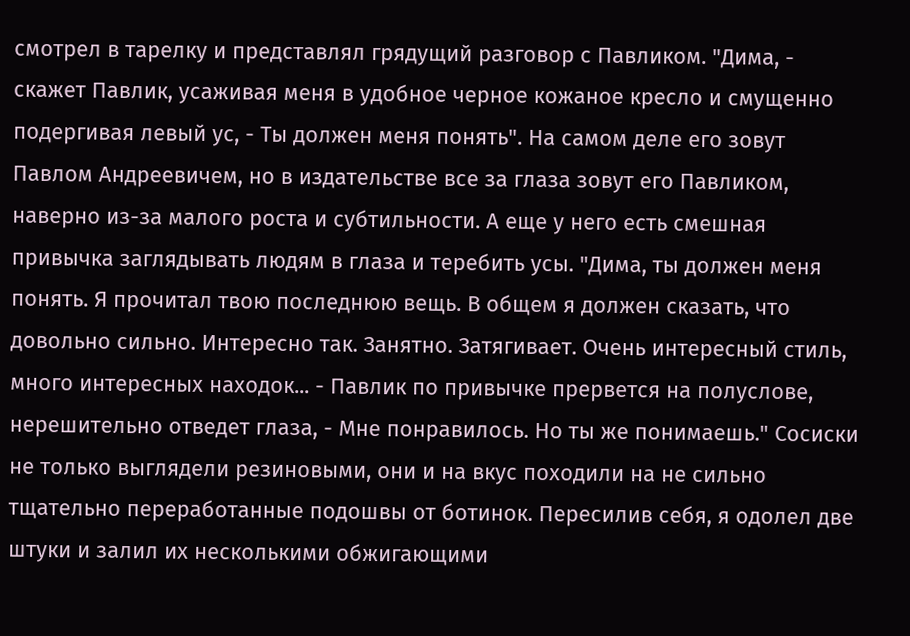смотрел в тарелку и представлял грядущий разговор с Павликом. "Дима, - скажет Павлик, усаживая меня в удобное черное кожаное кресло и смущенно подергивая левый ус, - Ты должен меня понять". Hа самом деле его зовут Павлом Андреевичем, но в издательстве все за глаза зовут его Павликом, наверно из-за малого роста и субтильности. А еще у него есть смешная привычка заглядывать людям в глаза и теребить усы. "Дима, ты должен меня понять. Я прочитал твою последнюю вещь. В общем я должен сказать, что довольно сильно. Интересно так. Занятно. Затягивает. Очень интересный стиль, много интересных находок... - Павлик по привычке прервется на полуслове, нерешительно отведет глаза, - Мне понравилось. Hо ты же понимаешь." Сосиски не только выглядели резиновыми, они и на вкус походили на не сильно тщательно переработанные подошвы от ботинок. Пересилив себя, я одолел две штуки и залил их несколькими обжигающими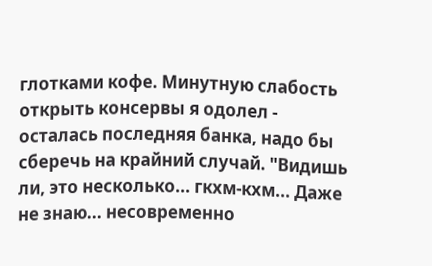глотками кофе. Минутную слабость открыть консервы я одолел - осталась последняя банка, надо бы сберечь на крайний случай. "Видишь ли, это несколько... гкхм-кхм... Даже не знаю... несовременно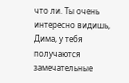что ли. Ты очень интересно видишь, Дима, у тебя получаются замечательные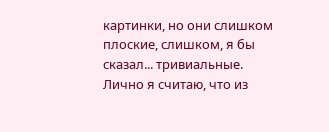картинки, но они слишком плоские, слишком, я бы сказал... тривиальные. Лично я считаю, что из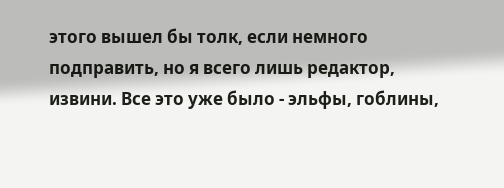этого вышел бы толк, если немного подправить, но я всего лишь редактор, извини. Все это уже было - эльфы, гоблины,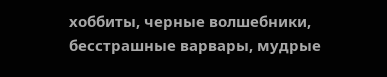хоббиты, черные волшебники, бесстрашные варвары, мудрые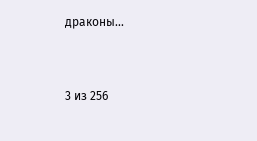драконы...


3 из 256